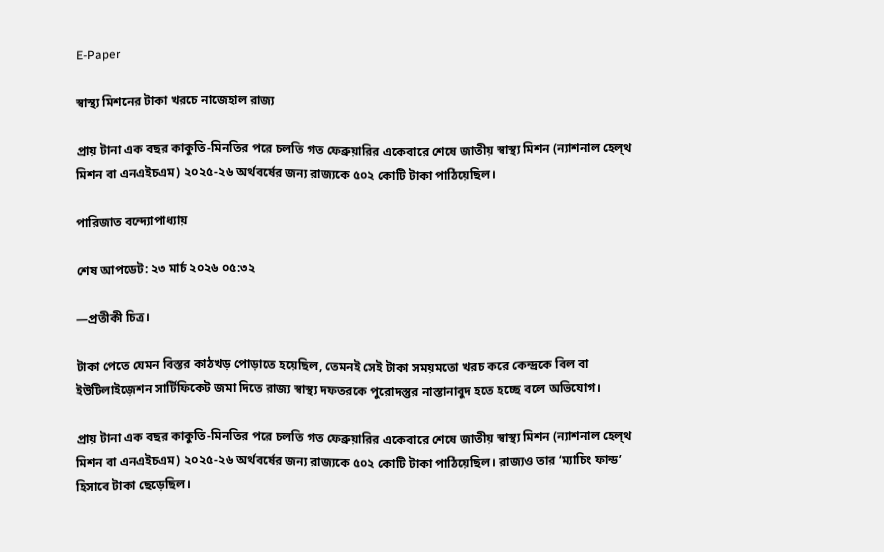E-Paper

স্বাস্থ্য মিশনের টাকা খরচে নাজেহাল রাজ্য

প্রায় টানা এক বছর কাকুতি-মিনতির পরে চলতি গত ফেব্রুয়ারির একেবারে শেষে জাতীয় স্বাস্থ্য মিশন (ন্যাশনাল হেল্থ মিশন বা এনএইচএম) ২০২৫-২৬ অর্থবর্ষের জন্য রাজ্যকে ৫০২ কোটি টাকা পাঠিয়েছিল।

পারিজাত বন্দ্যোপাধ্যায়

শেষ আপডেট: ২৩ মার্চ ২০২৬ ০৫:৩২

—প্রতীকী চিত্র।

টাকা পেতে যেমন বিস্তর কাঠখড় পোড়াতে হয়েছিল, তেমনই সেই টাকা সময়মতো খরচ করে কেন্দ্রকে বিল বা ইউটিলাইজ়েশন সার্টিফিকেট জমা দিতে রাজ্য স্বাস্থ্য দফতরকে পুরোদস্তুর নাস্তানাবুদ হতে হচ্ছে বলে অভিযোগ।

প্রায় টানা এক বছর কাকুতি-মিনতির পরে চলতি গত ফেব্রুয়ারির একেবারে শেষে জাতীয় স্বাস্থ্য মিশন (ন্যাশনাল হেল্থ মিশন বা এনএইচএম) ২০২৫-২৬ অর্থবর্ষের জন্য রাজ্যকে ৫০২ কোটি টাকা পাঠিয়েছিল। রাজ্যও তার ‘ম্যাচিং ফান্ড’ হিসাবে টাকা ছেড়েছিল।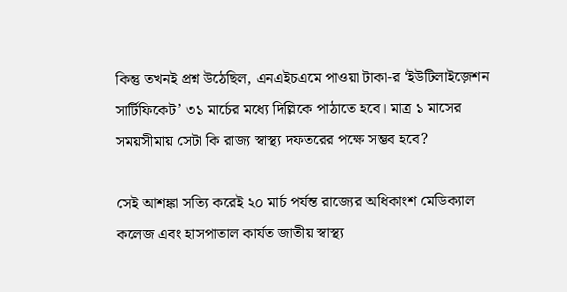কিন্তু তখনই প্রশ্ন উঠেছিল, এনএইচএমে পাওয়া টাকা-র ‘ইউটিলাইজ়েশন সার্টিফিকেট’ ৩১ মার্চের মধ্যে দিল্লিকে পাঠাতে হবে। মাত্র ১ মাসের সময়সীমায় সেটা কি রাজ্য স্বাস্থ্য দফতরের পক্ষে সম্ভব হবে?

সেই আশঙ্কা সত্যি করেই ২০ মার্চ পর্যন্ত রাজ্যের অধিকাংশ মেডিক্যাল কলেজ এবং হাসপাতাল কার্যত জাতীয় স্বাস্থ্য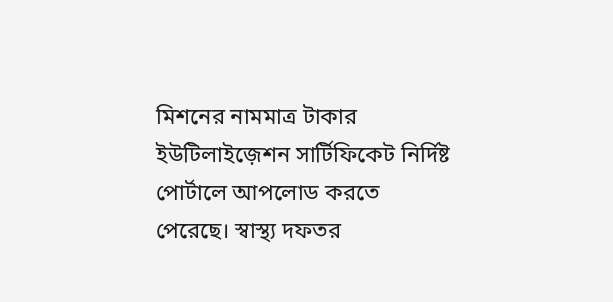মিশনের নামমাত্র টাকার ইউটিলাইজ়েশন সার্টিফিকেট নির্দিষ্ট পোর্টালে আপলোড করতে পেরেছে। স্বাস্থ্য দফতর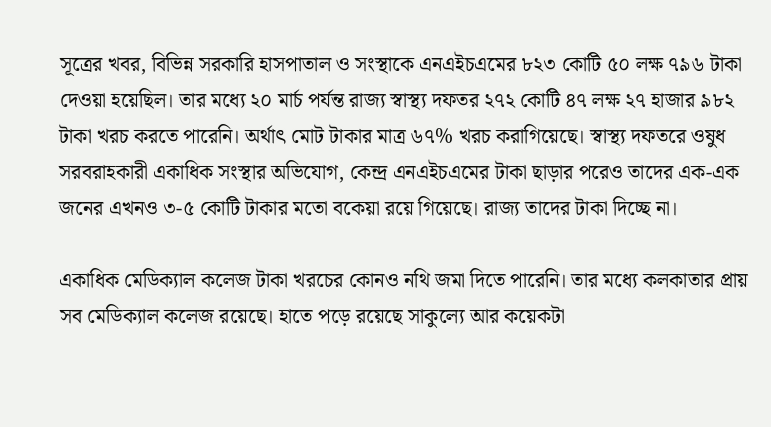সূত্রের খবর, বিভিন্ন সরকারি হাসপাতাল ও সংস্থাকে এনএইচএমের ৮২৩ কোটি ৫০ লক্ষ ৭৯৬ টাকা দেওয়া হয়েছিল। তার মধ্যে ২০ মার্চ পর্যন্ত রাজ্য স্বাস্থ্য দফতর ২৭২ কোটি ৪৭ লক্ষ ২৭ হাজার ৯৮২ টাকা খরচ করতে পারেনি। অর্থাৎ মোট টাকার মাত্র ৬৭% খরচ করাগিয়েছে। স্বাস্থ্য দফতরে ওষুধ সরবরাহকারী একাধিক সংস্থার অভিযোগ, কেন্দ্র এনএইচএমের টাকা ছাড়ার পরেও তাদের এক-এক জনের এখনও ৩-৫ কোটি টাকার মতো বকেয়া রয়ে গিয়েছে। রাজ্য তাদের টাকা দিচ্ছে না।

একাধিক মেডিক্যাল কলেজ টাকা খরচের কোনও নথি জমা দিতে পারেনি। তার মধ্যে কলকাতার প্রায় সব মেডিক্যাল কলেজ রয়েছে। হাতে পড়ে রয়েছে সাকুল্যে আর কয়েকটা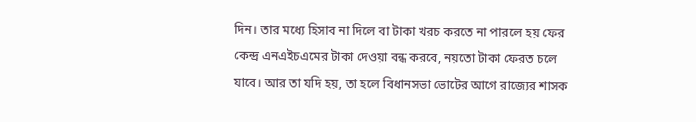দিন। তার মধ্যে হিসাব না দিলে বা টাকা খরচ করতে না পারলে হয় ফের কেন্দ্র এনএইচএমের টাকা দেওয়া বন্ধ করবে, নয়তো টাকা ফেরত চলে যাবে। আর তা যদি হয়, তা হলে বিধানসভা ভোটের আগে রাজ্যের শাসক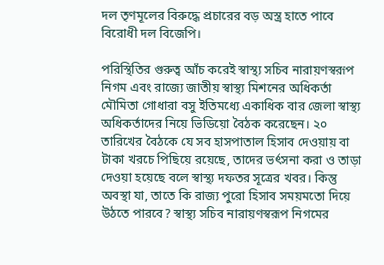দল তৃণমূলের বিরুদ্ধে প্রচারের বড় অস্ত্র হাতে পাবে বিরোধী দল বিজেপি।

পরিস্থিতির গুরুত্ব আঁচ করেই স্বাস্থ্য সচিব নারায়ণস্বরূপ নিগম এবং রাজ্যে জাতীয় স্বাস্থ্য মিশনের অধিকর্তা মৌমিতা গোধারা বসু ইতিমধ্যে একাধিক বার জেলা স্বাস্থ্য অধিকর্তাদের নিয়ে ভিডিয়ো বৈঠক করেছেন। ২০ তারিখের বৈঠকে যে সব হাসপাতাল হিসাব দেওয়ায় বা টাকা খরচে পিছিয়ে রয়েছে, তাদের ভর্ৎসনা করা ও তাড়া দেওয়া হয়েছে বলে স্বাস্থ্য দফতর সূত্রের খবর। কিন্তু অবস্থা যা, তাতে কি রাজ্য পুরো হিসাব সময়মতো দিয়ে উঠতে পারবে? স্বাস্থ্য সচিব নারায়ণস্বরূপ নিগমের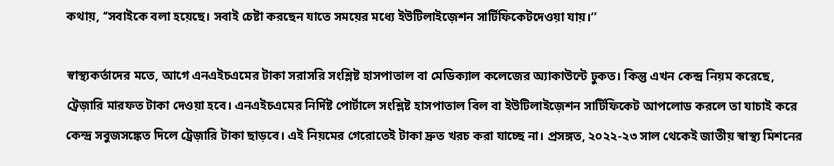কথায়, ‘‘সবাইকে বলা হয়েছে। সবাই চেষ্টা করছেন যাতে সময়ের মধ্যে ইউটিলাইজ়েশন সার্টিফিকেটদেওয়া যায়।’’

স্বাস্থ্যকর্তাদের মতে, আগে এনএইচএমের টাকা সরাসরি সংশ্লিষ্ট হাসপাতাল বা মেডিক্যাল কলেজের অ্যাকাউন্টে ঢুকত। কিন্তু এখন কেন্দ্র নিয়ম করেছে, ট্রেজ়ারি মারফত টাকা দেওয়া হবে। এনএইচএমের নির্দিষ্ট পোর্টালে সংশ্লিষ্ট হাসপাতাল বিল বা ইউটিলাইজ়েশন সার্টিফিকেট আপলোড করলে তা যাচাই করে কেন্দ্র সবুজসঙ্কেত দিলে ট্রেজ়ারি টাকা ছাড়বে। এই নিয়মের গেরোতেই টাকা দ্রুত খরচ করা যাচ্ছে না। প্রসঙ্গত, ২০২২-২৩ সাল থেকেই জাতীয় স্বাস্থ্য মিশনের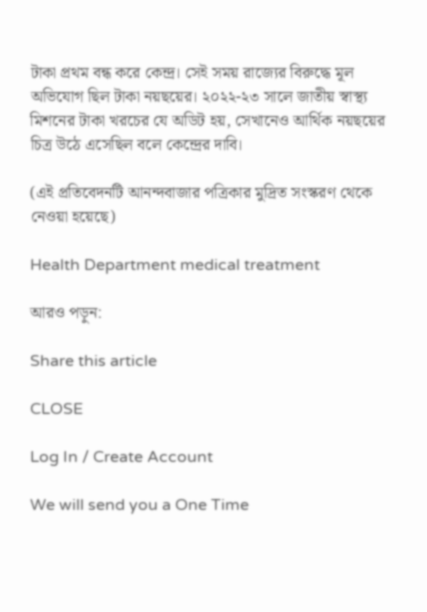টাকা প্রথম বন্ধ করে কেন্দ্র। সেই সময় রাজ্যের বিরুদ্ধে মূল অভিযোগ ছিল টাকা নয়ছয়ের। ২০২২-২৩ সালে জাতীয় স্বাস্থ্য মিশনের টাকা খরচের যে অডিট হয়, সেখানেও আর্থিক নয়ছয়ের চিত্র উঠে এসেছিল বলে কেন্দ্রের দাবি।

(এই প্রতিবেদনটি আনন্দবাজার পত্রিকার মুদ্রিত সংস্করণ থেকে নেওয়া হয়েছে)

Health Department medical treatment

আরও পড়ুন:

Share this article

CLOSE

Log In / Create Account

We will send you a One Time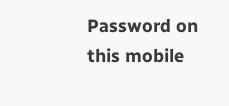Password on this mobile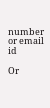number or email id

Or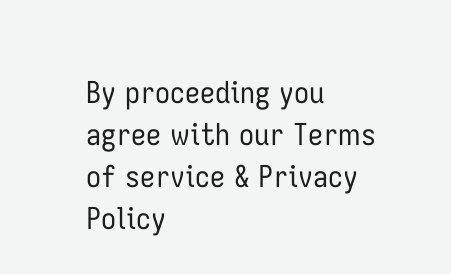By proceeding you agree with our Terms of service & Privacy Policy